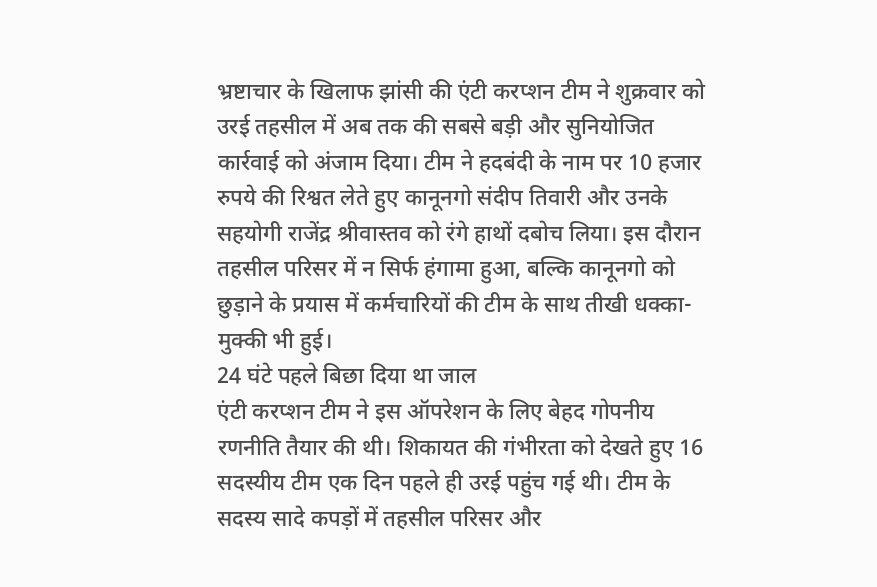भ्रष्टाचार के खिलाफ झांसी की एंटी करप्शन टीम ने शुक्रवार को उरई तहसील में अब तक की सबसे बड़ी और सुनियोजित कार्रवाई को अंजाम दिया। टीम ने हदबंदी के नाम पर 10 हजार रुपये की रिश्वत लेते हुए कानूनगो संदीप तिवारी और उनके सहयोगी राजेंद्र श्रीवास्तव को रंगे हाथों दबोच लिया। इस दौरान तहसील परिसर में न सिर्फ हंगामा हुआ, बल्कि कानूनगो को छुड़ाने के प्रयास में कर्मचारियों की टीम के साथ तीखी धक्का-मुक्की भी हुई।
24 घंटे पहले बिछा दिया था जाल
एंटी करप्शन टीम ने इस ऑपरेशन के लिए बेहद गोपनीय रणनीति तैयार की थी। शिकायत की गंभीरता को देखते हुए 16 सदस्यीय टीम एक दिन पहले ही उरई पहुंच गई थी। टीम के सदस्य सादे कपड़ों में तहसील परिसर और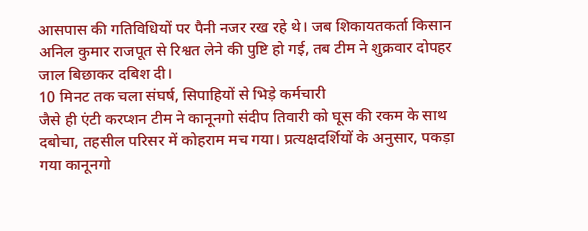आसपास की गतिविधियों पर पैनी नजर रख रहे थे। जब शिकायतकर्ता किसान अनिल कुमार राजपूत से रिश्वत लेने की पुष्टि हो गई, तब टीम ने शुक्रवार दोपहर जाल बिछाकर दबिश दी।
10 मिनट तक चला संघर्ष, सिपाहियों से भिड़े कर्मचारी
जैसे ही एंटी करप्शन टीम ने कानूनगो संदीप तिवारी को घूस की रकम के साथ दबोचा, तहसील परिसर में कोहराम मच गया। प्रत्यक्षदर्शियों के अनुसार, पकड़ा गया कानूनगो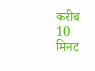करीब 10 मिनट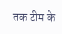तक टीम के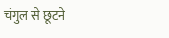चंगुल से छूटने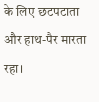के लिए छटपटाता और हाथ-पैर मारता रहा।